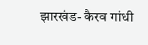झारखंड- कैरव गांधी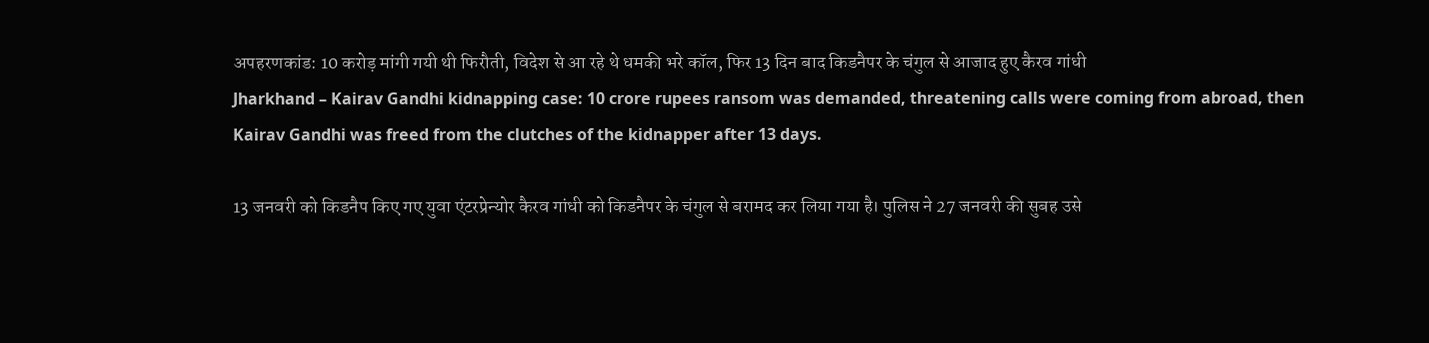अपहरणकांड: 10 करोड़ मांगी गयी थी फिरौती, विदेश से आ रहे थे धमकी भरे कॉल, फिर 13 दिन बाद किडनैपर के चंगुल से आजाद हुए कैरव गांधी
Jharkhand – Kairav Gandhi kidnapping case: 10 crore rupees ransom was demanded, threatening calls were coming from abroad, then Kairav Gandhi was freed from the clutches of the kidnapper after 13 days.

13 जनवरी को किडनैप किए गए युवा एंटरप्रेन्योर कैरव गांधी को किडनैपर के चंगुल से बरामद कर लिया गया है। पुलिस ने 27 जनवरी की सुबह उसे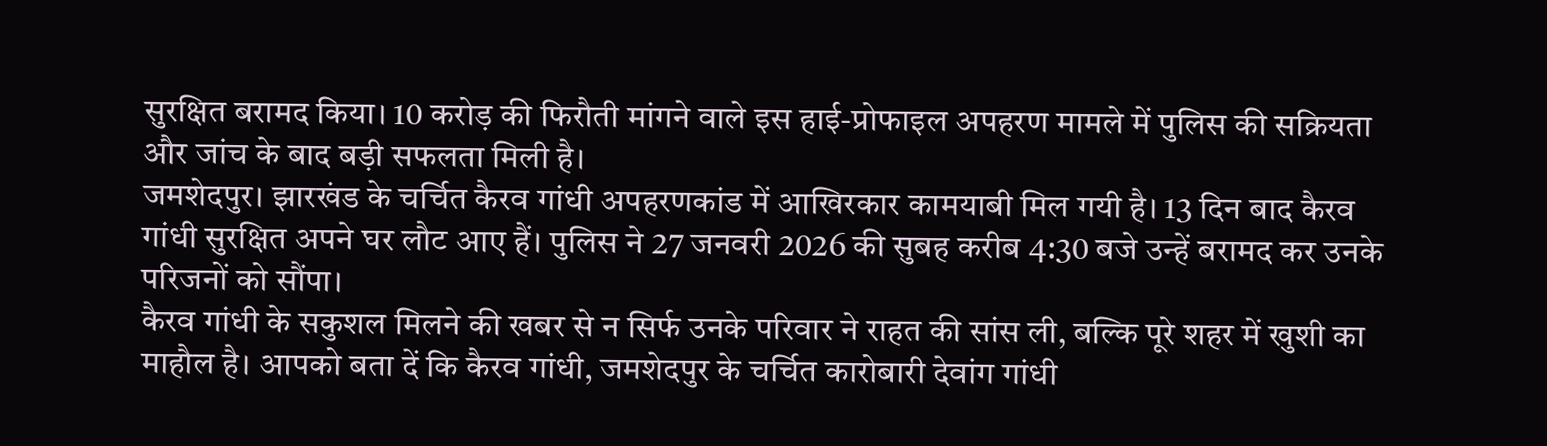सुरक्षित बरामद किया। 10 करोड़ की फिरौती मांगने वाले इस हाई-प्रोफाइल अपहरण मामले में पुलिस की सक्रियता और जांच के बाद बड़ी सफलता मिली है।
जमशेदपुर। झारखंड के चर्चित कैरव गांधी अपहरणकांड में आखिरकार कामयाबी मिल गयी है। 13 दिन बाद कैरव गांधी सुरक्षित अपने घर लौट आए हैं। पुलिस ने 27 जनवरी 2026 की सुबह करीब 4:30 बजे उन्हें बरामद कर उनके परिजनों को सौंपा।
कैरव गांधी के सकुशल मिलने की खबर से न सिर्फ उनके परिवार ने राहत की सांस ली, बल्कि पूरे शहर में खुशी का माहौल है। आपको बता दें कि कैरव गांधी, जमशेदपुर के चर्चित कारोबारी देवांग गांधी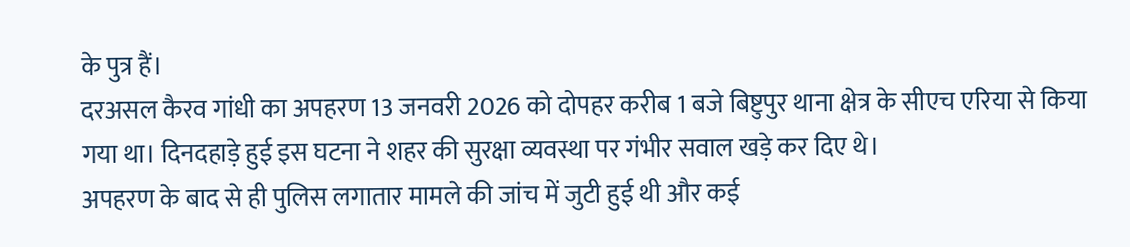के पुत्र हैं।
दरअसल कैरव गांधी का अपहरण 13 जनवरी 2026 को दोपहर करीब 1 बजे बिष्टुपुर थाना क्षेत्र के सीएच एरिया से किया गया था। दिनदहाड़े हुई इस घटना ने शहर की सुरक्षा व्यवस्था पर गंभीर सवाल खड़े कर दिए थे।
अपहरण के बाद से ही पुलिस लगातार मामले की जांच में जुटी हुई थी और कई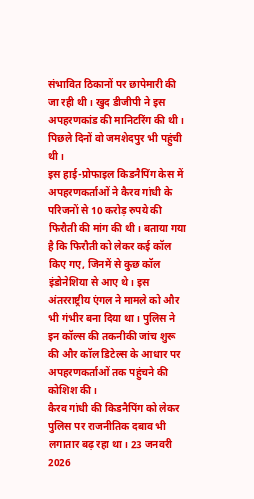संभावित ठिकानों पर छापेमारी की जा रही थी। खुद डीजीपी ने इस अपहरणकांड की मानिटरिंग की थी। पिछले दिनों वो जमशेदपुर भी पहुंची थी।
इस हाई-प्रोफाइल किडनैपिंग केस में अपहरणकर्ताओं ने कैरव गांधी के परिजनों से 10 करोड़ रुपये की फिरौती की मांग की थी। बताया गया है कि फिरौती को लेकर कई कॉल किए गए, जिनमें से कुछ कॉल इंडोनेशिया से आए थे। इस अंतरराष्ट्रीय एंगल ने मामले को और भी गंभीर बना दिया था। पुलिस ने इन कॉल्स की तकनीकी जांच शुरू की और कॉल डिटेल्स के आधार पर अपहरणकर्ताओं तक पहुंचने की कोशिश की।
कैरव गांधी की किडनैपिंग को लेकर पुलिस पर राजनीतिक दबाव भी लगातार बढ़ रहा था। 23 जनवरी 2026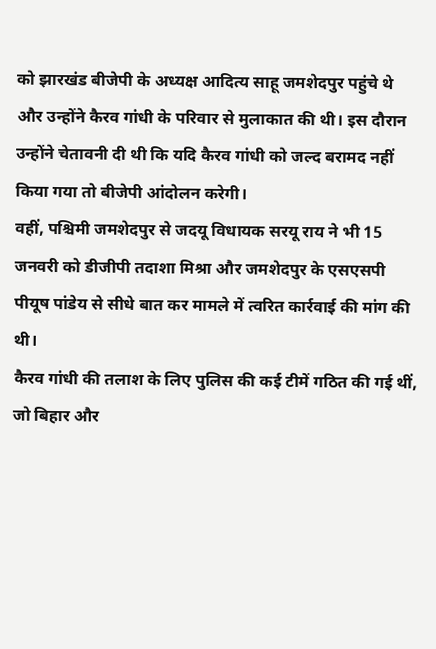को झारखंड बीजेपी के अध्यक्ष आदित्य साहू जमशेदपुर पहुंचे थे और उन्होंने कैरव गांधी के परिवार से मुलाकात की थी। इस दौरान उन्होंने चेतावनी दी थी कि यदि कैरव गांधी को जल्द बरामद नहीं किया गया तो बीजेपी आंदोलन करेगी।
वहीं, पश्चिमी जमशेदपुर से जदयू विधायक सरयू राय ने भी 15 जनवरी को डीजीपी तदाशा मिश्रा और जमशेदपुर के एसएसपी पीयूष पांडेय से सीधे बात कर मामले में त्वरित कार्रवाई की मांग की थी।
कैरव गांधी की तलाश के लिए पुलिस की कई टीमें गठित की गई थीं, जो बिहार और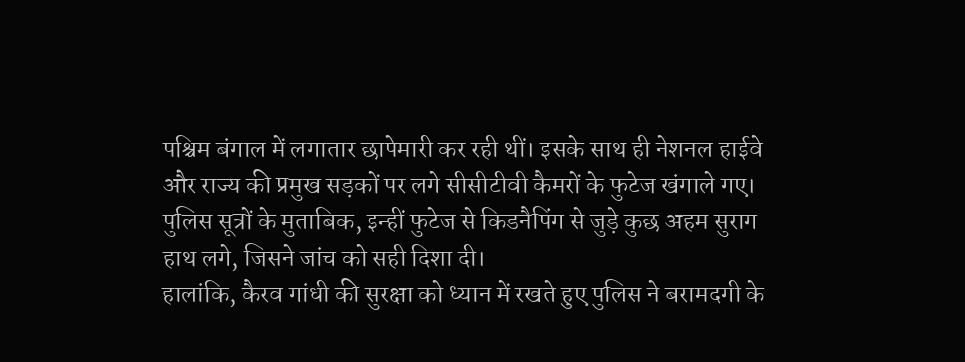पश्चिम बंगाल में लगातार छापेमारी कर रही थीं। इसके साथ ही नेशनल हाईवे और राज्य की प्रमुख सड़कों पर लगे सीसीटीवी कैमरों के फुटेज खंगाले गए। पुलिस सूत्रों के मुताबिक, इन्हीं फुटेज से किडनैपिंग से जुड़े कुछ अहम सुराग हाथ लगे, जिसने जांच को सही दिशा दी।
हालांकि, कैरव गांधी की सुरक्षा को ध्यान में रखते हुए पुलिस ने बरामदगी के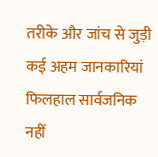तरीके और जांच से जुड़ी कई अहम जानकारियां फिलहाल सार्वजनिक नहीं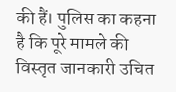की हैं। पुलिस का कहना है कि पूरे मामले की विस्तृत जानकारी उचित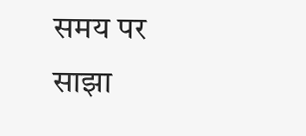समय पर साझा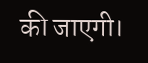की जाएगी।